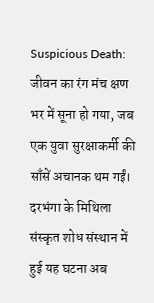Suspicious Death: जीवन का रंग मंच क्षण भर में सूना हो गया, जब एक युवा सुरक्षाकर्मी की साँसें अचानक थम गईं। दरभंगा के मिथिला संस्कृत शोध संस्थान में हुई यह घटना अब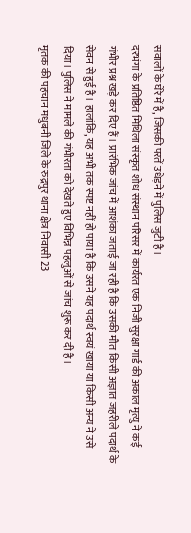सवालों के घेरे में है, जिसकी परतें उधेड़ने में पुलिस जुटी है।
दरभंगा के प्रतिष्ठित मिथिला संस्कृत शोध संस्थान परिसर में कार्यरत एक निजी सुरक्षा गार्ड की अकाल मृत्यु ने कई गंभीर प्रश्न खड़े कर दिए हैं। प्रारंभिक जांच में आशंका जताई जा रही है कि उसकी मौत किसी अज्ञात जहरीले पदार्थ के सेवन से हुई है। हालांकि, यह अभी तक स्पष्ट नहीं हो पाया है कि उसने यह पदार्थ स्वयं खाया या किसी अन्य ने उसे दिया। पुलिस ने मामले की गंभीरता को देखते हुए विभिन्न पहलुओं से जांच शुरू कर दी है।
मृतक की पहचान मधुबनी जिले के रुद्रपुर थाना क्षेत्र निवासी 23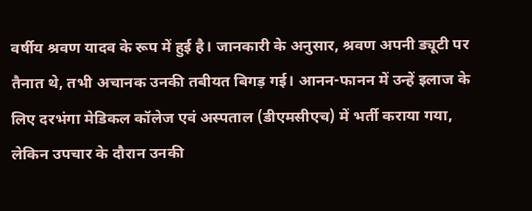वर्षीय श्रवण यादव के रूप में हुई है। जानकारी के अनुसार, श्रवण अपनी ड्यूटी पर तैनात थे, तभी अचानक उनकी तबीयत बिगड़ गई। आनन-फानन में उन्हें इलाज के लिए दरभंगा मेडिकल कॉलेज एवं अस्पताल (डीएमसीएच) में भर्ती कराया गया, लेकिन उपचार के दौरान उनकी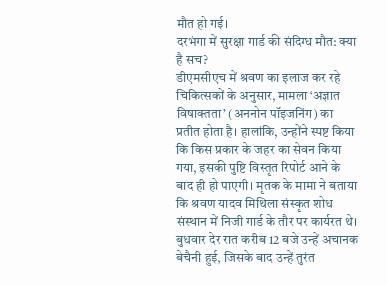मौत हो गई।
दरभंगा में सुरक्षा गार्ड की संदिग्ध मौत: क्या है सच?
डीएमसीएच में श्रवण का इलाज कर रहे चिकित्सकों के अनुसार, मामला ‘अज्ञात विषाक्तता’ (अननोन पॉइजनिंग) का प्रतीत होता है। हालांकि, उन्होंने स्पष्ट किया कि किस प्रकार के जहर का सेवन किया गया, इसकी पुष्टि विस्तृत रिपोर्ट आने के बाद ही हो पाएगी। मृतक के मामा ने बताया कि श्रवण यादव मिथिला संस्कृत शोध संस्थान में निजी गार्ड के तौर पर कार्यरत थे। बुधवार देर रात करीब 12 बजे उन्हें अचानक बेचैनी हुई, जिसके बाद उन्हें तुरंत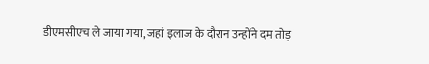डीएमसीएच ले जाया गया, जहां इलाज के दौरान उन्होंने दम तोड़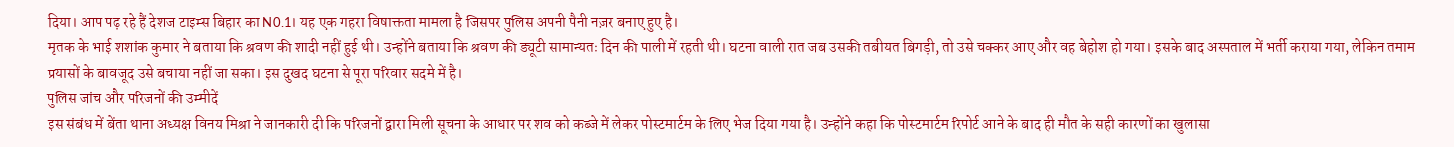दिया। आप पढ़ रहे हैं देशज टाइम्स बिहार का N0.1। यह एक गहरा विषाक्तता मामला है जिसपर पुलिस अपनी पैनी नज़र बनाए हुए है।
मृतक के भाई शशांक कुमार ने बताया कि श्रवण की शादी नहीं हुई थी। उन्होंने बताया कि श्रवण की ड्यूटी सामान्यतः दिन की पाली में रहती थी। घटना वाली रात जब उसकी तबीयत बिगड़ी, तो उसे चक्कर आए और वह बेहोश हो गया। इसके बाद अस्पताल में भर्ती कराया गया, लेकिन तमाम प्रयासों के बावजूद उसे बचाया नहीं जा सका। इस दुखद घटना से पूरा परिवार सदमे में है।
पुलिस जांच और परिजनों की उम्मीदें
इस संबंध में बेंता थाना अध्यक्ष विनय मिश्रा ने जानकारी दी कि परिजनों द्वारा मिली सूचना के आधार पर शव को कब्जे में लेकर पोस्टमार्टम के लिए भेज दिया गया है। उन्होंने कहा कि पोस्टमार्टम रिपोर्ट आने के बाद ही मौत के सही कारणों का खुलासा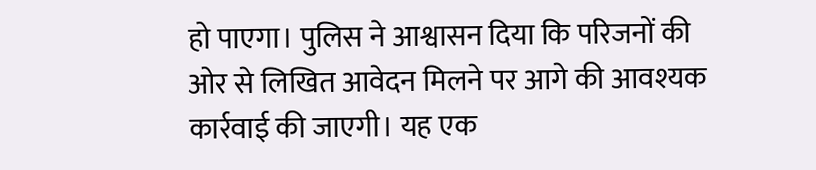हो पाएगा। पुलिस ने आश्वासन दिया कि परिजनों की ओर से लिखित आवेदन मिलने पर आगे की आवश्यक कार्रवाई की जाएगी। यह एक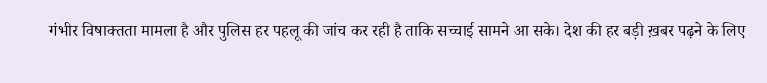गंभीर विषाक्तता मामला है और पुलिस हर पहलू की जांच कर रही है ताकि सच्चाई सामने आ सके। देश की हर बड़ी ख़बर पढ़ने के लिए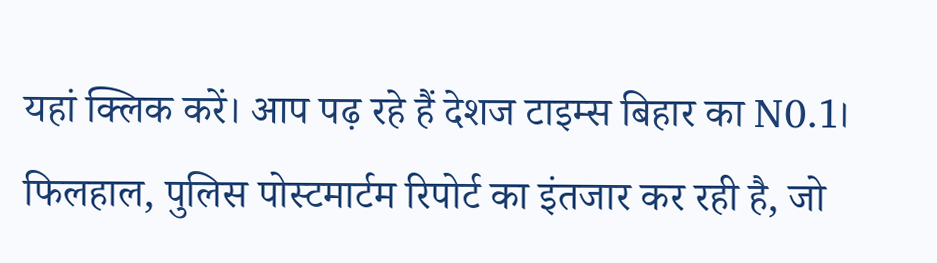यहां क्लिक करें। आप पढ़ रहे हैं देशज टाइम्स बिहार का N0.1। फिलहाल, पुलिस पोस्टमार्टम रिपोर्ट का इंतजार कर रही है, जो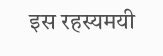इस रहस्यमयी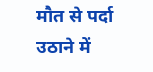मौत से पर्दा उठाने में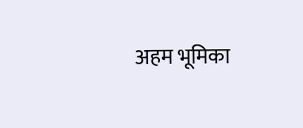अहम भूमिका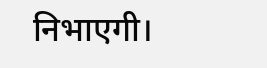निभाएगी।